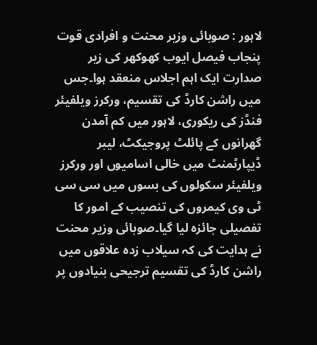لاہور : صوبائی وزیر محنت و افرادی قوت پنجاب فیصل ایوب کھوکھر کی زیر صدارت ایک اہم اجلاس منعقد ہوا۔جس میں راشن کارڈ کی تقسیم، ورکرز ویلفیئر فنڈز کی ریکوری، لاہور میں کم آمدن گھرانوں کے پائلٹ پروجیکٹ، لیبر ڈیپارٹمنٹ میں خالی اسامیوں اور ورکرز ویلفیئر سکولوں کی بسوں میں سی سی ٹی وی کیمروں کی تنصیب کے امور کا تفصیلی جائزہ لیا گیا۔صوبائی وزیر محنت نے ہدایت کی کہ سیلاب زدہ علاقوں میں راشن کارڈ کی تقسیم ترجیحی بنیادوں پر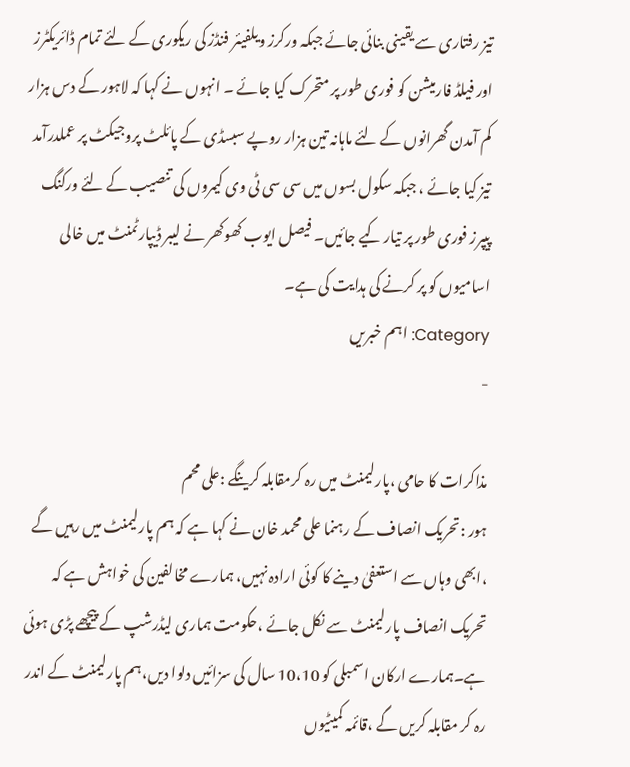تیز رفتاری سے یقینی بنائی جائے جبکہ ورکرز ویلفیئر فنڈز کی ریکوری کے لئے تمام ڈائریکٹرز اور فیلڈ فارمیشن کو فوری طور پر متحرک کیا جائے ۔ انہوں نے کہا کہ لاہور کے دس ہزار کم آمدن گھرانوں کے لئے ماہانہ تین ہزار روپے سبسڈی کے پائلٹ پروجیکٹ پر عملدرآمد تیز کیا جائے ، جبکہ سکول بسوں میں سی سی ٹی وی کیمروں کی تنصیب کے لئے ورکنگ پیپرز فوری طور پر تیار کیے جائیں۔ فیصل ایوب کھوکھر نے لیبر ڈیپارٹمنٹ میں خالی اسامیوں کو پر کرنے کی ہدایت کی ہے۔
Category: اہم خبریں
-

مذاکرات کا حامی ،پارلیمنٹ میں رہ کرمقابلہ کرینگے :علی محم
ہور :تحریک انصاف کے رہنما علی محمد خان نے کہا ہے کہ ہم پارلیمنٹ میں رہیں گے ،ابھی وہاں سے استعفیٰ دینے کا کوئی ارادہ نہیں، ہمارے مخالفین کی خواہش ہے کہ تحریک انصاف پارلیمنٹ سے نکل جائے ،حکومت ہماری لیڈرشپ کے پیچھے پڑی ہوئی ہے۔ہمارے ارکان اسمبلی کو 10،10 سال کی سزائیں دلوا دیں،ہم پارلیمنٹ کے اندر رہ کر مقابلہ کریں گے ،قائمہ کمیٹیوں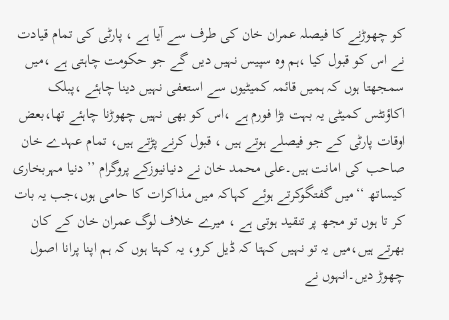کو چھوڑنے کا فیصلہ عمران خان کی طرف سے آیا ہے ، پارٹی کی تمام قیادت نے اس کو قبول کیا ،ہم وہ سپیس نہیں دیں گے جو حکومت چاہتی ہے ،میں سمجھتا ہوں کہ ہمیں قائمہ کمیٹیوں سے استعفی نہیں دینا چاہئے ،پبلک اکاؤنٹس کمیٹی یہ بہت بڑا فورم ہے ،اس کو بھی نہیں چھوڑنا چاہئے تھا،بعض اوقات پارٹی کے جو فیصلے ہوتے ہیں ، قبول کرنے پڑتے ہیں، تمام عہدے خان صاحب کی امانت ہیں۔علی محمد خان نے دنیانیوزکے پروگرام ’’دنیا مہربخاری کیساتھ ‘‘میں گفتگوکرتے ہوئے کہاکہ میں مذاکرات کا حامی ہوں،جب یہ بات کر تا ہوں تو مجھ پر تنقید ہوتی ہے ، میرے خلاف لوگ عمران خان کے کان بھرتے ہیں،میں یہ تو نہیں کہتا کہ ڈیل کرو، یہ کہتا ہوں کہ ہم اپنا پرانا اصول چھوڑ دیں۔انہوں نے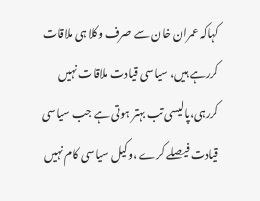کہاکہ عمران خان سے صرف وکلا ہی ملاقات کررہے ہیں، سیاسی قیادت ملاقات نہیں کررہی،پالیسی تب بہتر ہوتی ہے جب سیاسی قیادت فیصلے کرے ،وکیل سیاسی کام نہیں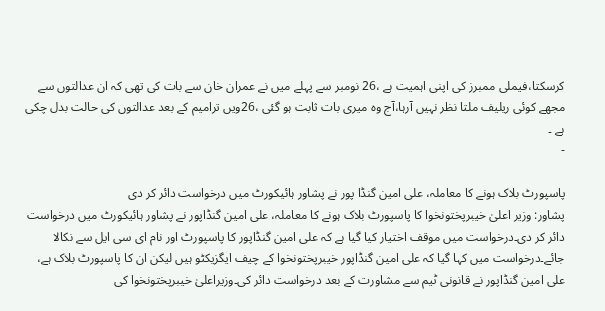کرسکتا،فیملی ممبرز کی اپنی اہمیت ہے ،26 نومبر سے پہلے میں نے عمران خان سے بات کی تھی کہ ان عدالتوں سے مجھے کوئی ریلیف ملتا نظر نہیں آرہا،آج وہ میری بات ثابت ہو گئی ،26ویں ترامیم کے بعد عدالتوں کی حالت بدل چکی ہے ۔
-

پاسپورٹ بلاک ہونے کا معاملہ، علی امین گنڈا پور نے پشاور ہائیکورٹ میں درخواست دائر کر دی
پشاور: وزیر اعلیٰ خیبرپختونخوا کا پاسپورٹ بلاک ہونے کا معاملہ، علی امین گنڈاپور نے پشاور ہائیکورٹ میں درخواست دائر کر دی۔درخواست میں موقف اختیار کیا گیا ہے کہ علی امین گنڈاپور کا پاسپورٹ اور نام ای سی ایل سے نکالا جائے۔درخواست میں کہا گیا کہ علی امین گنڈاپور خیبرپختونخوا کے چیف ایگزیکٹو ہیں لیکن ان کا پاسپورٹ بلاک ہے، علی امین گنڈاپور نے قانونی ٹیم سے مشاورت کے بعد درخواست دائر کی۔وزیراعلیٰ خیبرپختونخوا کی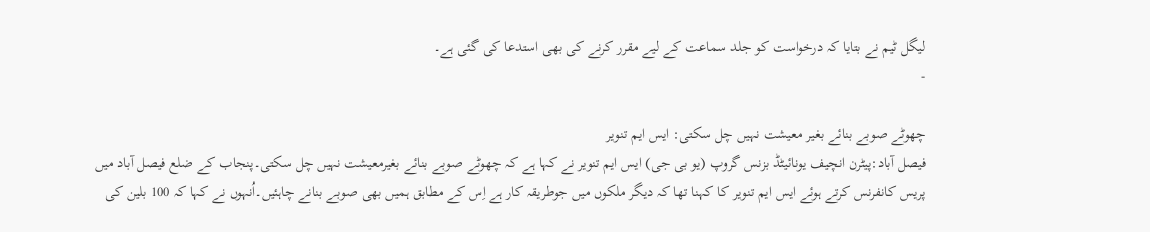لیگل ٹیم نے بتایا کہ درخواست کو جلد سماعت کے لیے مقرر کرنے کی بھی استدعا کی گئی ہے۔
-

چھوٹے صوبے بنائے بغیر معیشت نہیں چل سکتی: ایس ایم تنویر
فیصل آباد:پیٹرن انچیف یونائیٹڈ بزنس گروپ (یو بی جی) ایس ایم تنویر نے کہا ہے کہ چھوٹے صوبے بنائے بغیرمعیشت نہیں چل سکتی۔پنجاب کے ضلع فیصل آباد میں پریس کانفرنس کرتے ہوئے ایس ایم تنویر کا کہنا تھا کہ دیگر ملکوں میں جوطریقہ کار ہے اِس کے مطابق ہمیں بھی صوبے بنانے چاہئیں۔اُنہوں نے کہا کہ 100 بلین کی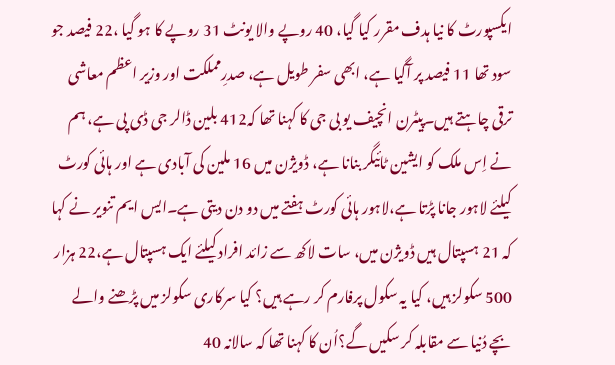ایکسپورٹ کا نیا ہدف مقرر کیا گیا، 40 روپے والا یونٹ 31 روپے کا ہو گیا ،22 فیصد جو سود تھا 11 فیصد پر آگیا ہے، ابھی سفر طویل ہے، صدرِمملکت اور وزیر اعظم معاشی ترقی چاہتے ہیں۔پیٹرن انچیف یو بی جی کا کہنا تھا کہ412 بلین ڈالر جی ڈی پی ہے، ہم نے اِس ملک کو ایشین ٹائیگر بنانا ہے، ڈویژن میں 16 ملین کی آبادی ہے اور ہائی کورٹ کیلئے لاہور جانا پڑتا ہے،لاہور ہائی کورٹ ہفتے میں دو دن دیتی ہے۔ایس ایم تنویر نے کہا کہ 21 ہسپتال ہیں ڈویژن میں، سات لاکھ سے زائد افراد کیلئے ایک ہسپتال ہے،22 ہزار 500 سکولز ہیں، کیا یہ سکول پرفارم کر رہے ہیں؟ کیا سرکاری سکولز میں پڑھنے والے بچے دُنیا سے مقابلہ کر سکیں گے؟اُن کا کہنا تھا کہ سالانہ 40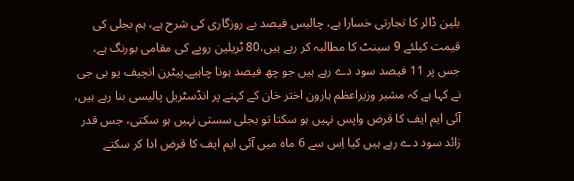بلین ڈالر کا تجارتی خسارا ہے، چالیس فیصد بے روزگاری کی شرح ہے، ہم بجلی کی قیمت کیلئے 9 سینٹ کا مطالبہ کر رہے ہیں،80 ٹریلین روپے کی مقامی بورنگ ہے، جس پر 11 فیصد سود دے رہے ہیں جو چھ فیصد ہونا چاہیے۔پیٹرن انچیف یو بی جی نے کہا ہے کہ مشیر وزیراعظم ہارون اختر خان کے کہنے پر انڈسٹریل پالیسی بنا رہے ہیں، آئی ایم ایف کا قرض واپس نہیں ہو سکتا تو بجلی سستی نہیں ہو سکتی، جس قدر زائد سود دے رہے ہیں کیا اِس سے 6 ماہ میں آئی ایم ایف کا قرض ادا کر سکتے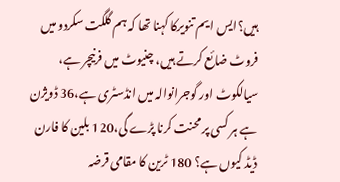ہیں؟ایس ایم تنویرکا کہنا تھا کہ ہم گلگت سکردو میں فروٹ ضائع کرتے ہیں، چنیوٹ میں فرنیچر ہے، سیالکوٹ اور گوجرانوالہ میں انڈسٹری ہے،36 ڈویژن ہے ہر کسی پر محنت کرنا پڑے گی،120 بلین کا فارن ڈیڈ کیوں ہے؟ 180 ٹرین کا مقامی قرضہ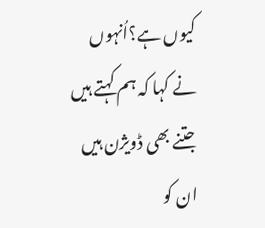کیوں ہے؟اُنہوں نے کہا کہ ہم کہتے ہیں جتنے بھی ڈویژن ہیں ان کو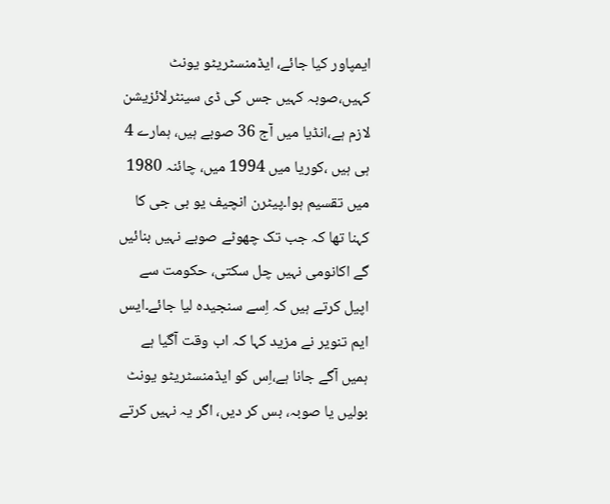ایمپاور کیا جائے، ایڈمنسٹریٹو یونٹ کہیں،صوبہ کہیں جس کی ڈی سینٹرلائزیشن لازم ہے،انڈیا میں آج 36 صوبے ہیں، ہمارے 4 ہی ہیں ،کوریا میں 1994 میں، چائنہ 1980 میں تقسیم ہوا۔پیٹرن انچیف یو بی جی کا کہنا تھا کہ جب تک چھوٹے صوبے نہیں بنائیں گے اکانومی نہیں چل سکتی، حکومت سے اپیل کرتے ہیں کہ اِسے سنجیدہ لیا جائے۔ایس ایم تنویر نے مزید کہا کہ اب وقت آگیا ہے ہمیں آگے جانا ہے،اِس کو ایڈمنسٹریٹو یونٹ بولیں یا صوبہ، بس کر دیں، اگر یہ نہیں کرتے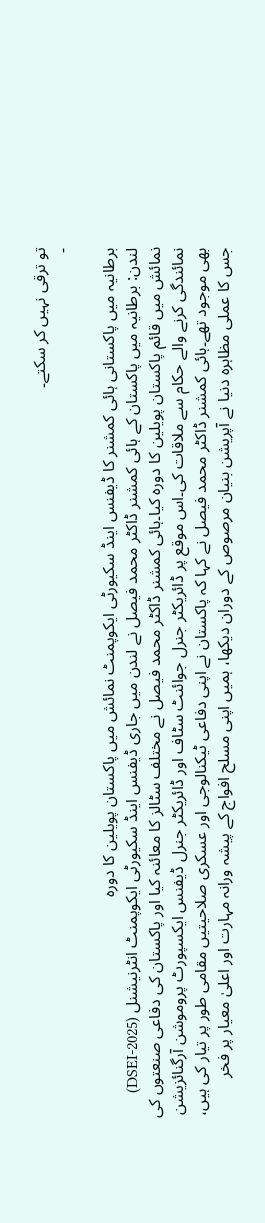تو ترقی نہیں کر سکتے۔
-

برطانیہ میں پاکستانی ہائی کمشنر کا ڈیفنس اینڈ سکیورٹی ایکوپمنٹ نمائش میں پاکستان پویلین کا دورہ
لندن: برطانیہ میں پاکستان کے ہائی کمشنر ڈاکٹر محمد فیصل نے لندن میں جاری ڈیفنس اینڈ سکیورٹی ایکوپمنٹ انٹرنیشنل (DSEI-2025) نمائش میں قائم پاکستان پویلین کا دورہ کیا۔ہائی کمشنر ڈاکٹر محمد فیصل نے مختلف سٹالز کا معائنہ کیا اور پاکستان کی دفاعی صنعتوں کی نمائندگی کرنے والے حکام سے ملاقات کی۔اس موقع پر ڈائریکٹر جنرل جوائنٹ سٹاف اور ڈائریکٹر جنرل ڈیفنس ایکسپورٹ پروموشن آرگنائزیشن بھی موجود تھے۔ہائی کمشنر ڈاکٹر محمد فیصل نے کہا کہ پاکستان نے اپنی دفاعی ٹیکنالوجی اور عسکری صلاحیتیں مقامی طور پر تیار کی ہیں، جس کا عملی مظاہرہ دنیا نے آپریشن بنیان مرصوص کے دوران دیکھا، ہمیں اپنی مسلح افواج کے پیشہ ورانہ مہارت اور اعلیٰ معیار پر فخر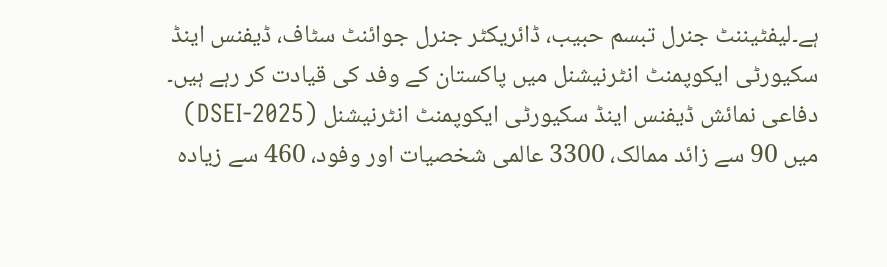ہے۔لیفٹیننٹ جنرل تبسم حبیب، ڈائریکٹر جنرل جوائنٹ سٹاف، ڈیفنس اینڈ سکیورٹی ایکوپمنٹ انٹرنیشنل میں پاکستان کے وفد کی قیادت کر رہے ہیں۔
دفاعی نمائش ڈیفنس اینڈ سکیورٹی ایکوپمنٹ انٹرنیشنل (DSEI-2025) میں 90 سے زائد ممالک، 3300 عالمی شخصیات اور وفود، 460 سے زیادہ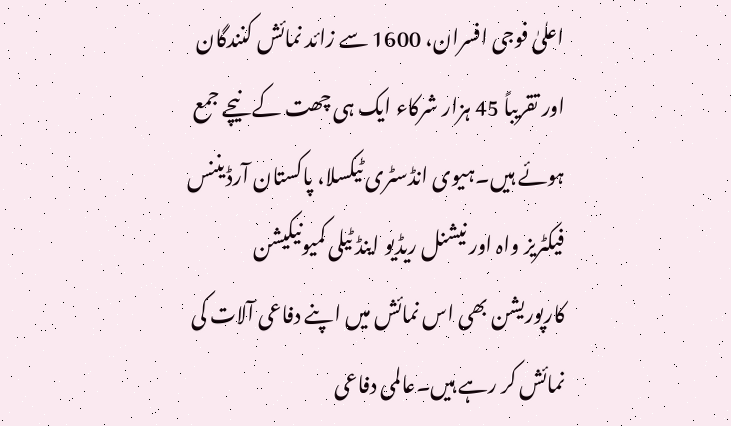اعلیٰ فوجی افسران، 1600 سے زائد نمائش کنندگان اور تقریباً 45 ہزار شرکاء ایک ہی چھت کے نیچے جمع ہوئے ہیں۔ہیوی انڈسٹری ٹیکسلا، پاکستان آرڈیننس فیکٹریز واہ اور نیشنل ریڈیو اینڈ ٹیلی کمیونیکیشن کارپوریشن بھی اس نمائش میں اپنے دفاعی آلات کی نمائش کر رہے ہیں۔عالمی دفاعی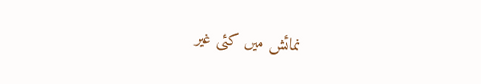نمائش میں کئی غیر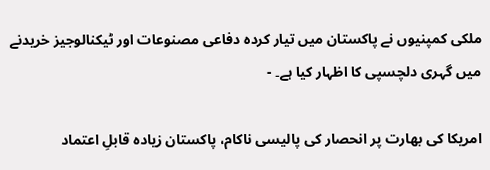ملکی کمپنیوں نے پاکستان میں تیار کردہ دفاعی مصنوعات اور ٹیکنالوجیز خریدنے میں گہری دلچسپی کا اظہار کیا ہے۔ -

امریکا کی بھارت پر انحصار کی پالیسی ناکام، پاکستان زیادہ قابلِ اعتماد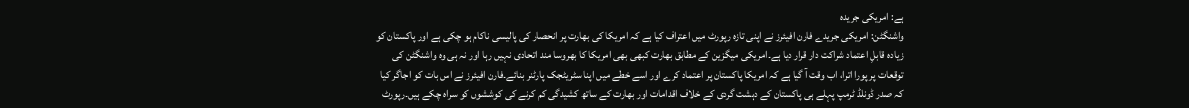ہے: امریکی جریدہ
واشنگٹن: امریکی جریدے فارن افیئرز نے اپنی تازہ رپورٹ میں اعتراف کیا ہے کہ امریکا کی بھارت پر انحصار کی پالیسی ناکام ہو چکی ہے اور پاکستان کو زیادہ قابلِ اعتماد شراکت دار قرار دیا ہے۔امریکی میگزین کے مطابق بھارت کبھی بھی امریکا کا بھروسا مند اتحادی نہیں رہا اور نہ ہی وہ واشنگٹن کی توقعات پر پورا اترا، اب وقت آ گیا ہے کہ امریکا پاکستان پر اعتماد کرے اور اسے خطے میں اپنا سٹریٹجک پارٹنر بنائے۔فارن افیئرز نے اس بات کو اجاگر کیا کہ صدر ڈونلڈ ٹرمپ پہلے ہی پاکستان کے دہشت گردی کے خلاف اقدامات اور بھارت کے ساتھ کشیدگی کم کرنے کی کوششوں کو سراہ چکے ہیں۔رپورٹ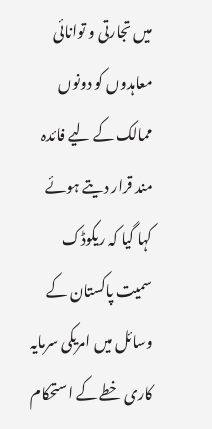میں تجارتی و توانائی معاہدوں کو دونوں ممالک کے لیے فائدہ مند قرار دیتے ہوئے کہا گیا کہ ریکوڈک سمیت پاکستان کے وسائل میں امریکی سرمایہ کاری خطے کے استحکام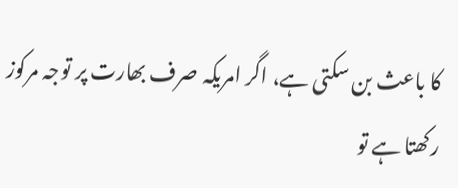کا باعث بن سکتی ہے، اگر امریکہ صرف بھارت پر توجہ مرکوز رکھتا ہے تو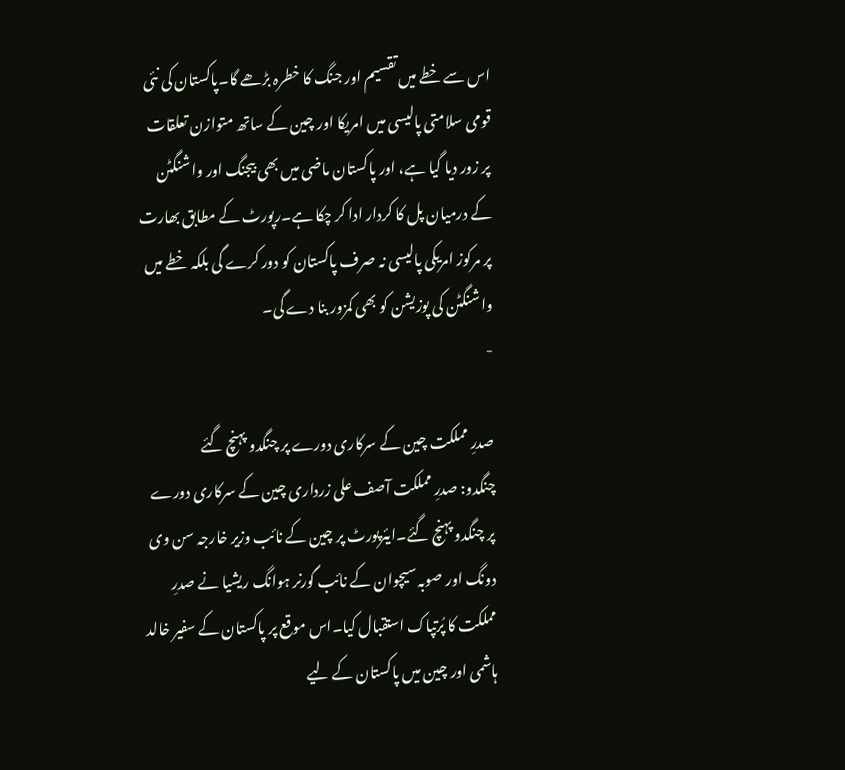اس سے خطے میں تقسیم اور جنگ کا خطرہ بڑھے گا۔پاکستان کی نئی قومی سلامتی پالیسی میں امریکا اور چین کے ساتھ متوازن تعلقات پر زور دیا گیا ہے، اور پاکستان ماضی میں بھی بیجنگ اور واشنگٹن کے درمیان پل کا کردار ادا کر چکا ہے۔رپورٹ کے مطابق بھارت پر مرکوز امریکی پالیسی نہ صرف پاکستان کو دور کرے گی بلکہ خطے میں واشنگٹن کی پوزیشن کو بھی کمزور بنا دے گی۔
-

صدرِ مملکت چین کے سرکاری دورے پر چنگدو پہنچ گئے
چنگدو: صدرِ مملکت آصف علی زرداری چین کے سرکاری دورے پر چنگدو پہنچ گئے۔ایئرپورٹ پر چین کے نائب وزیر خارجہ سن وی دونگ اور صوبہ سیچوان کے نائب گورنر ہوانگ ریشیا نے صدرِ مملکت کا پُرتپاک استقبال کیا۔اس موقع پر پاکستان کے سفیر خالد ہاشمی اور چین میں پاکستان کے لیے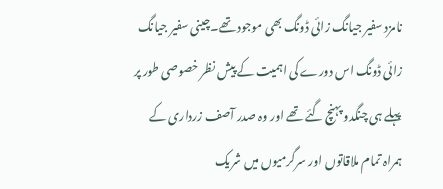نامزد سفیر جیانگ زائی ڈونگ بھی موجود تھے۔چینی سفیر جیانگ زائی ڈونگ اس دورے کی اہمیت کے پیش نظر خصوصی طور پر پہلے ہی چنگدو پہنچ گئے تھے اور وہ صدر آصف زرداری کے ہمراہ تمام ملاقاتوں اور سرگرمیوں میں شریک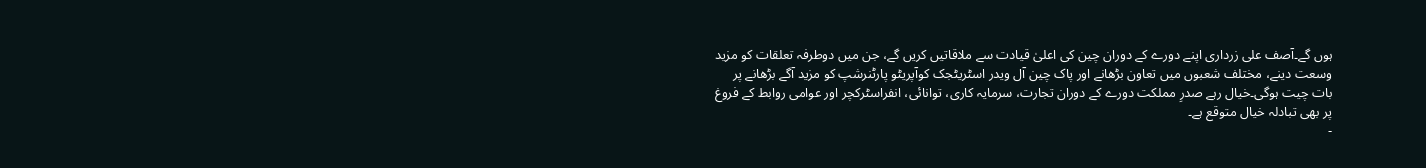ہوں گے۔آصف علی زرداری اپنے دورے کے دوران چین کی اعلیٰ قیادت سے ملاقاتیں کریں گے، جن میں دوطرفہ تعلقات کو مزید وسعت دینے، مختلف شعبوں میں تعاون بڑھانے اور پاک چین آل ویدر اسٹریٹجک کوآپریٹو پارٹنرشپ کو مزید آگے بڑھانے پر بات چیت ہوگی۔خیال رہے صدرِ مملکت دورے کے دوران تجارت، سرمایہ کاری، توانائی، انفراسٹرکچر اور عوامی روابط کے فروغ پر بھی تبادلہ خیال متوقع ہے۔
-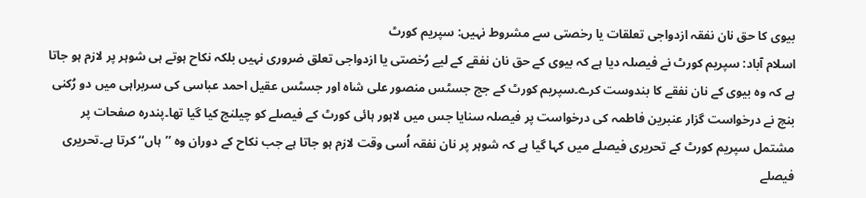بیوی کا حق نان نفقہ ازدواجی تعلقات یا رخصتی سے مشروط نہیں: سپریم کورٹ
اسلام آباد: سپریم کورٹ نے فیصلہ دیا ہے کہ بیوی کے حق نان نفقے کے لیے رُخصتی یا ازدواجی تعلق ضروری نہیں بلکہ نکاح ہوتے ہی شوہر پر لازم ہو جاتا ہے کہ وہ بیوی کے نان نفقے کا بندوست کرے۔سپریم کورٹ کے جج جسٹس منصور علی شاہ اور جسٹس عقیل احمد عباسی کی سربراہی میں دو رُکنی بنچ نے درخواست گزار عنبرین فاطمہ کی درخواست پر فیصلہ سنایا جس میں لاہور ہائی کورٹ کے فیصلے کو چیلنج کیا گیا تھا۔پندرہ صفحات پر مشتمل سپریم کورٹ کے تحریری فیصلے میں کہا گیا ہے کہ شوہر پر نان نفقہ اُسی وقت لازم ہو جاتا ہے جب نکاح کے دوران وہ ’’ہاں‘‘ کرتا ہے۔تحریری فیصلے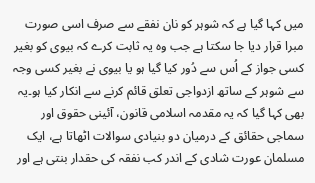میں کہا گیا ہے کہ شوہر کو نان نفقے سے صرف اسی صورت مبرا قرار دیا جا سکتا ہے جب وہ یہ ثابت کرے کہ بیوی کو بغیر کسی جواز کے اُس سے دُور کیا گیا ہو یا بیوی نے بغیر کسی وجہ سے شوہر کے ساتھ ازدواجی تعلق قائم کرنے سے انکار کیا ہو۔یہ بھی کہا گیا کہ یہ مقدمہ اسلامی قانون، آئینی حقوق اور سماجی حقائق کے درمیان دو بنیادی سوالات اٹھاتا ہے، ایک مسلمان عورت شادی کے اندر کب نفقہ کی حقدار بنتی ہے اور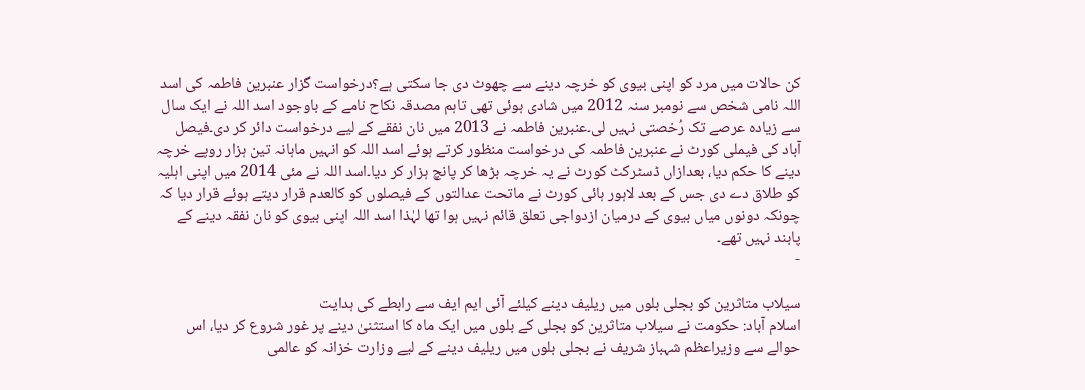کن حالات میں مرد کو اپنی بیوی کو خرچہ دینے سے چھوٹ دی جا سکتی ہے؟درخواست گزار عنبرین فاطمہ کی اسد اللہ نامی شخص سے نومبر سنہ 2012 میں شادی ہوئی تھی تاہم مصدقہ نکاح نامے کے باوجود اسد اللہ نے ایک سال سے زیادہ عرصے تک رُخصتی نہیں لی۔عنبرین فاطمہ نے 2013 میں نان نفقے کے لیے درخواست دائر کر دی۔فیصل آباد کی فیملی کورٹ نے عنبرین فاطمہ کی درخواست منظور کرتے ہوئے اسد اللہ کو انہیں ماہانہ تین ہزار روپے خرچہ دینے کا حکم دیا، بعدازاں ڈسٹرکٹ کورٹ نے یہ خرچہ بڑھا کر پانچ ہزار کر دیا۔اسد اللہ نے مئی 2014 میں اپنی اہلیہ کو طلاق دے دی جس کے بعد لاہور ہائی کورٹ نے ماتحت عدالتوں کے فیصلوں کو کالعدم قرار دیتے ہوئے قرار دیا کہ چونکہ دونوں میاں بیوی کے درمیان ازدواجی تعلق قائم نہیں ہوا تھا لہٰذا اسد اللہ اپنی بیوی کو نان نفقہ دینے کے پابند نہیں تھے۔
-

سیلاب متاثرین کو بجلی بلوں میں ریلیف دینے کیلئے آئی ایم ایف سے رابطے کی ہدایت
اسلام آباد: حکومت نے سیلاب متاثرین کو بجلی کے بلوں میں ایک ماہ کا استثنیٰ دینے پر غور شروع کر دیا، اس حوالے سے وزیراعظم شہباز شریف نے بجلی بلوں میں ریلیف دینے کے لیے وزارت خزانہ کو عالمی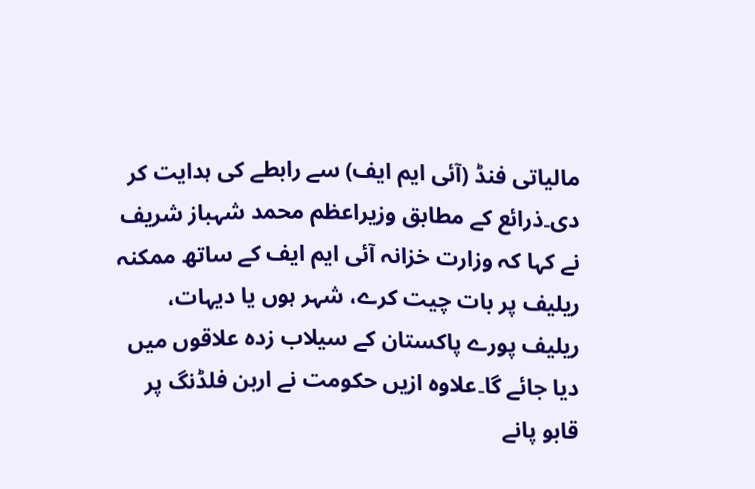مالیاتی فنڈ (آئی ایم ایف) سے رابطے کی ہدایت کر دی۔ذرائع کے مطابق وزیراعظم محمد شہباز شریف نے کہا کہ وزارت خزانہ آئی ایم ایف کے ساتھ ممکنہ ریلیف پر بات چیت کرے، شہر ہوں یا دیہات، ریلیف پورے پاکستان کے سیلاب زدہ علاقوں میں دیا جائے گا۔علاوہ ازیں حکومت نے اربن فلڈنگ پر قابو پانے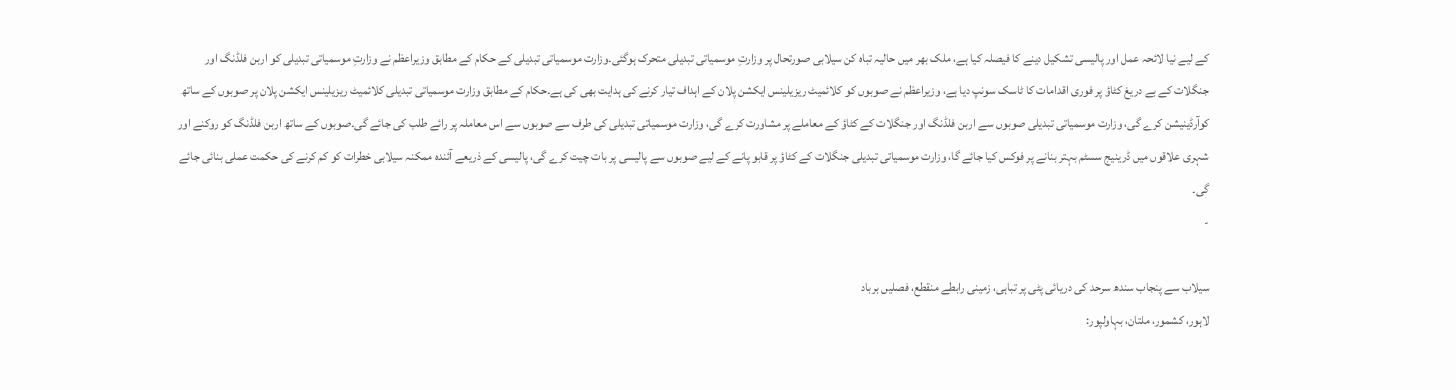کے لیے نیا لائحہ عمل اور پالیسی تشکیل دینے کا فیصلہ کیا ہے، ملک بھر میں حالیہ تباہ کن سیلابی صورتحال پر وزارتِ موسمیاتی تبدیلی متحرک ہوگئی۔وزارت موسمیاتی تبدیلی کے حکام کے مطابق وزیراعظم نے وزارتِ موسمیاتی تبدیلی کو اربن فلڈنگ اور جنگلات کے بے دریغ کٹاؤ پر فوری اقدامات کا ٹاسک سونپ دیا ہے، وزیراعظم نے صوبوں کو کلائمیٹ ریزیلینس ایکشن پلان کے اہداف تیار کرنے کی ہدایت بھی کی ہے۔حکام کے مطابق وزارت موسمیاتی تبدیلی کلائمیٹ ریزیلینس ایکشن پلان پر صوبوں کے ساتھ کوآرڈینیشن کرے گی، وزارت موسمیاتی تبدیلی صوبوں سے اربن فلڈنگ اور جنگلات کے کٹاؤ کے معاملے پر مشاورت کرے گی، وزارت موسمیاتی تبدیلی کی طرف سے صوبوں سے اس معاملہ پر رائے طلب کی جائے گی۔صوبوں کے ساتھ اربن فلڈنگ کو روکنے اور شہری علاقوں میں ڈرینیج سسٹم بہتر بنانے پر فوکس کیا جائے گا، وزارت موسمیاتی تبدیلی جنگلات کے کٹاؤ پر قابو پانے کے لیے صوبوں سے پالیسی پر بات چیت کرے گی، پالیسی کے ذریعے آئندہ ممکنہ سیلابی خطرات کو کم کرنے کی حکمت عملی بنائی جائے گی۔
-

سیلاب سے پنجاب سندھ سرحد کی دریائی پٹی پر تباہی، زمینی رابطے منقطع، فصلیں برباد
لاہور، کشمور، ملتان، بہاولپور: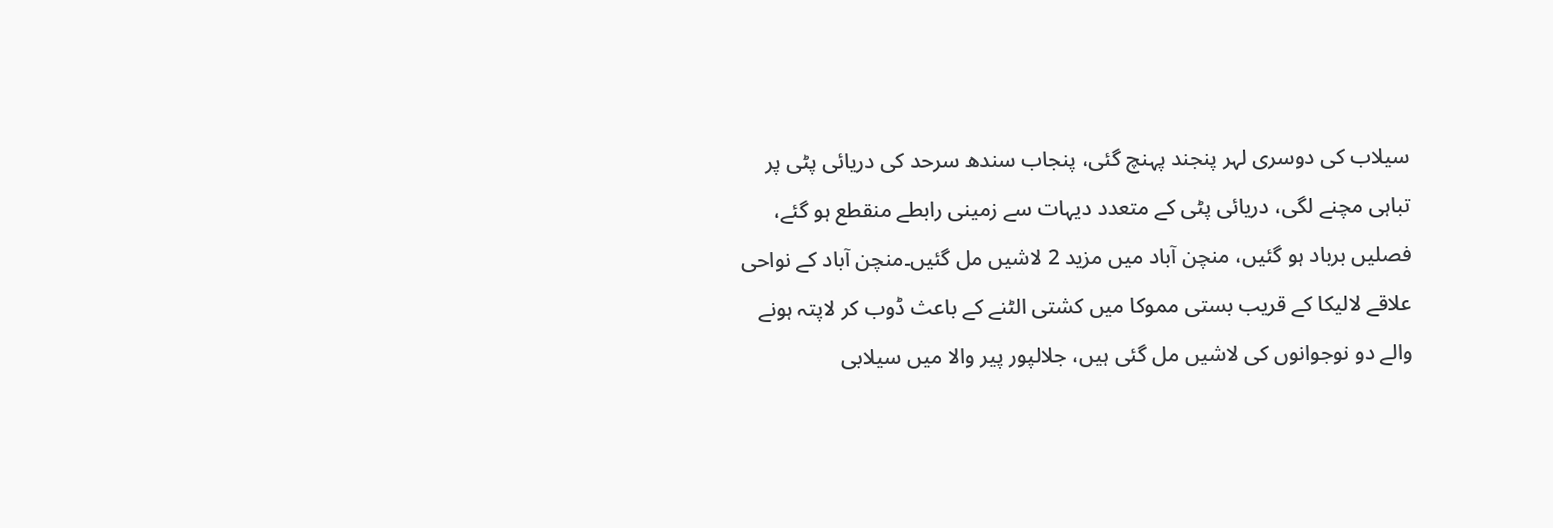سیلاب کی دوسری لہر پنجند پہنچ گئی، پنجاب سندھ سرحد کی دریائی پٹی پر تباہی مچنے لگی، دریائی پٹی کے متعدد دیہات سے زمینی رابطے منقطع ہو گئے، فصلیں برباد ہو گئیں، منچن آباد میں مزید 2 لاشیں مل گئیں۔منچن آباد کے نواحی علاقے لالیکا کے قریب بستی مموکا میں کشتی الٹنے کے باعث ڈوب کر لاپتہ ہونے والے دو نوجوانوں کی لاشیں مل گئی ہیں، جلالپور پیر والا میں سیلابی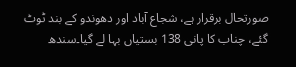صورتحال برقرار ہے، شجاع آباد اور دھوندو کے بند ٹوٹ گئے، چناب کا پانی 138 بستیاں بہا لے گیا۔سندھ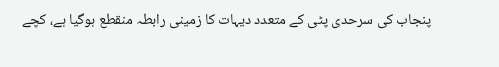پنجاب کی سرحدی پٹی کے متعدد دیہات کا زمینی رابطہ منقطع ہوگیا ہے، کچے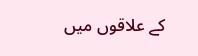کے علاقوں میں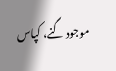موجود گنے، کپاس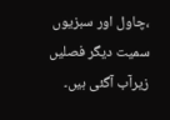،چاول اور سبزیوں سمیت دیگر فصلیں زیرآب آگئی ہیں۔